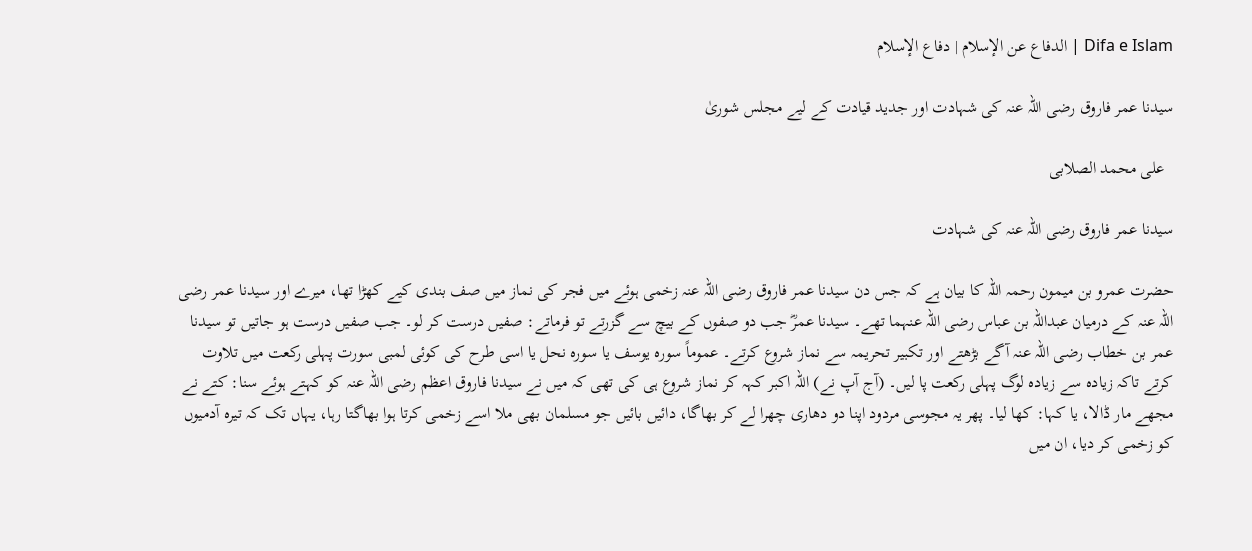Difa e Islam | الدفاع عن الإسلام | دفاع الإسلام

سیدنا عمر فاروق رضی اللہ عنہ کی شہادت اور جدید قیادت کے لیے مجلس شوریٰ

  علی محمد الصلابی

سیدنا عمر فاروق رضی اللہ عنہ کی شہادت

حضرت عمرو بن میمون رحمہ اللہ کا بیان ہے کہ جس دن سیدنا عمر فاروق رضی اللہ عنہ زخمی ہوئے میں فجر کی نماز میں صف بندی کیے کھڑا تھا، میرے اور سیدنا عمر رضی اللہ عنہ کے درمیان عبداللہ بن عباس رضی اللہ عنہما تھے۔ سیدنا عمرؓ جب دو صفوں کے بیچ سے گزرتے تو فرماتے: صفیں درست کر لو۔ جب صفیں درست ہو جاتیں تو سیدنا عمر بن خطاب رضی اللہ عنہ آگے بڑھتے اور تکبیر تحریمہ سے نماز شروع کرتے۔ عموماً سورہ یوسف یا سورہ نحل یا اسی طرح کی کوئی لمبی سورت پہلی رکعت میں تلاوت کرتے تاکہ زیادہ سے زیادہ لوگ پہلی رکعت پا لیں۔ (آج آپ نے) اللہ اکبر کہہ کر نماز شروع ہی کی تھی کہ میں نے سیدنا فاروق اعظم رضی اللہ عنہ کو کہتے ہوئے سنا: کتے نے مجھے مار ڈالا، یا کہا: کھا لیا۔ پھر یہ مجوسی مردود اپنا دو دھاری چھرا لے کر بھاگا، دائیں بائیں جو مسلمان بھی ملا اسے زخمی کرتا ہوا بھاگتا رہا، یہاں تک کہ تیرہ آدمیوں کو زخمی کر دیا، ان میں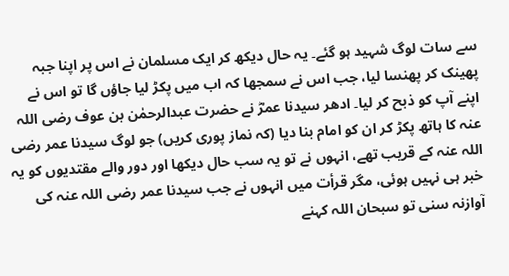سے سات لوگ شہید ہو گئے۔ یہ حال دیکھ کر ایک مسلمان نے اس پر اپنا جبہ پھینک کر پھنسا لیا، جب اس نے سمجھا کہ اب میں پکڑ لیا جاؤں گا تو اس نے اپنے آپ کو ذبح کر لیا۔ ادھر سیدنا عمرؓ نے حضرت عبدالرحمٰن بن عوف رضی اللہ عنہ کا ہاتھ پکڑ کر ان کو امام بنا دیا (کہ نماز پوری کریں) جو لوگ سیدنا عمر رضی اللہ عنہ کے قریب تھے، انہوں نے تو یہ سب حال دیکھا اور دور والے مقتدیوں کو یہ خبر ہی نہیں ہوئی، مگر قرأت میں انہوں نے جب سیدنا عمر رضی اللہ عنہ کی آوازنہ سنی تو سبحان اللہ کہنے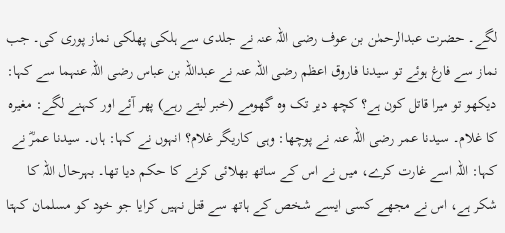لگے۔ حضرت عبدالرحمٰن بن عوف رضی اللہ عنہ نے جلدی سے ہلکی پھلکی نماز پوری کی۔ جب نماز سے فارغ ہوئے تو سیدنا فاروق اعظم رضی اللہ عنہ نے عبداللہ بن عباس رضی اللہ عنہما سے کہا: دیکھو تو میرا قاتل کون ہے؟ کچھ دیر تک وہ گھومے (خبر لیتے رہے) پھر آئے اور کہنے لگے: مغیرہ کا غلام۔ سیدنا عمر رضی اللہ عنہ نے پوچھا: وہی کاریگر غلام؟ انہوں نے کہا: ہاں۔ سیدنا عمرؓ نے کہا: اللہ اسے غارت کرے، میں نے اس کے ساتھ بھلائی کرنے کا حکم دیا تھا۔ بہرحال اللہ کا شکر ہے، اس نے مجھے کسی ایسے شخص کے ہاتھ سے قتل نہیں کرایا جو خود کو مسلمان کہتا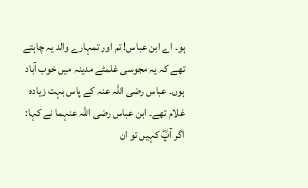ہو۔ اے ابن عباس! تم اور تمہارے والد یہ چاہتے تھے کہ یہ مجوسی غلمٹے مدینہ میں خوب آباد ہوں۔ عباس رضی اللہ عنہ کے پاس بہت زیادہ غلام تھے۔ ابن عباس رضی اللہ عنہما نے کہا: اگر آپؓ کہیں تو ان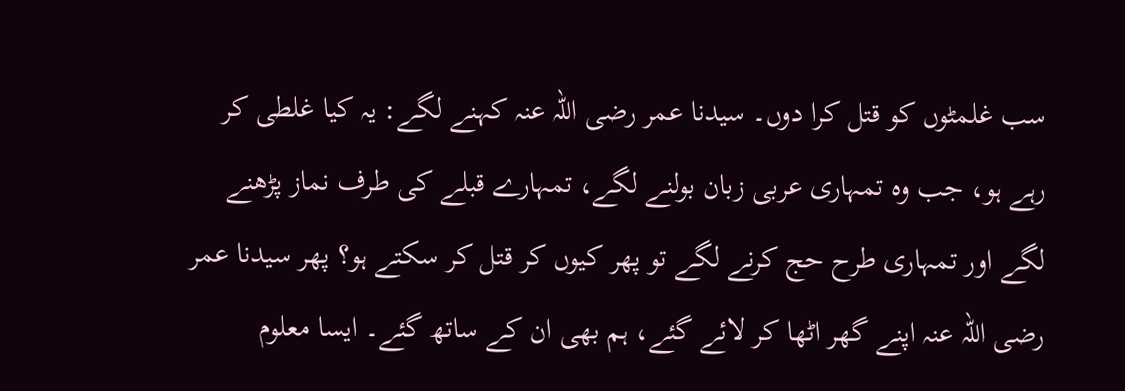سب غلمٹوں کو قتل کرا دوں۔ سیدنا عمر رضی اللہ عنہ کہنے لگے: یہ کیا غلطی کر رہے ہو، جب وہ تمہاری عربی زبان بولنے لگے، تمہارے قبلے کی طرف نماز پڑھنے لگے اور تمہاری طرح حج کرنے لگے تو پھر کیوں کر قتل کر سکتے ہو؟ پھر سیدنا عمر رضی اللہ عنہ اپنے گھر اٹھا کر لائے گئے، ہم بھی ان کے ساتھ گئے۔ ایسا معلوم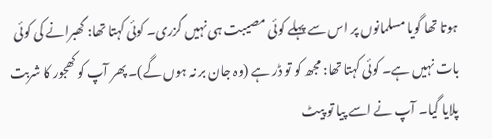ہوتا تھا گویا مسلمانوں پر اس سے پہلے کوئی مصیبت ہی نہیں گزری۔ کوئی کہتا تھا: گھبرانے کی کوئی بات نہیں ہے۔ کوئی کہتا تھا: مجھ کو تو ڈر ہے (وہ جان بر نہ ہوں گے)۔ پھر آپ کو کھجور کا شربت پلایا گیا۔ آپ نے اسے پیا تو پیٹ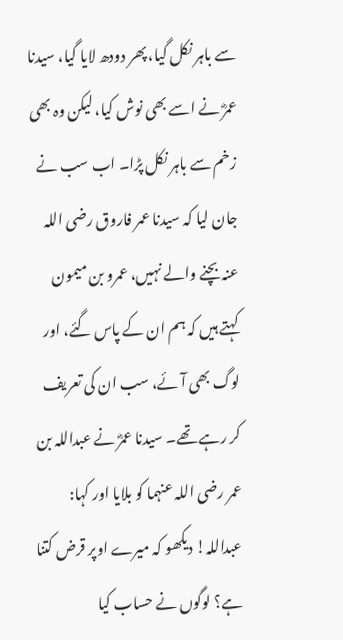سے باہر نکل گیا، پھر دودھ لایا گیا، سیدنا عمرؓ نے اسے بھی نوش کیا، لیکن وہ بھی زخم سے باہر نکل پڑا۔ اب سب نے جان لیا کہ سیدنا عمر فاروق رضی اللہ عنہ بچنے والے نہیں، عمرو بن میمون کہتے ہیں کہ ہم ان کے پاس گئے، اور لوگ بھی آئے، سب ان کی تعریف کر رہے تھے۔ سیدنا عمرؓ نے عبداللہ بن عمر رضی اللہ عنہما کو بلایا اور کہا: عبداللہ! دیکھو کہ میرے اوپر قرض کتنا ہے؟ لوگوں نے حساب کیا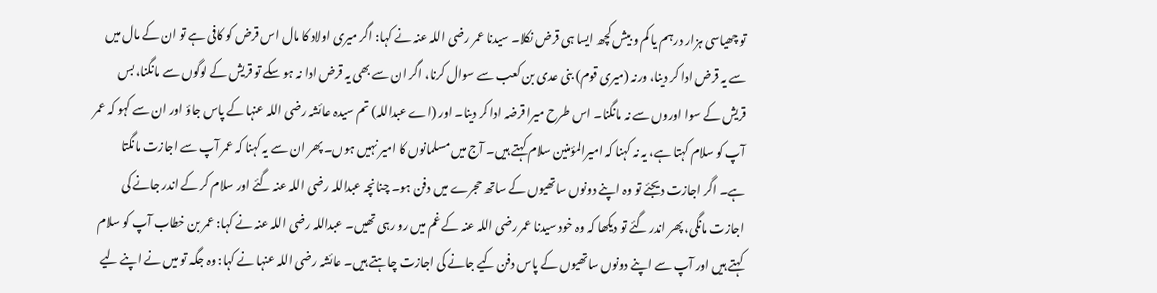تو چھیاسی ہزار درہم یا کم و بیش کچھ ایسا ہی قرض نکلا۔ سیدنا عمر رضی اللہ عنہ نے کہا: اگر میری اولاد کا مال اس قرض کو کافی ہے تو ان کے مال میں سے یہ قرض ادا کر دینا، ورنہ (میری قوم) بنی عدی بن کعب سے سوال کرنا، اگر ان سے بھی یہ قرض ادا نہ ہو سکے تو قریش کے لوگوں سے مانگنا، بس قریش کے سوا اوروں سے نہ مانگنا۔ اس طرح میرا قرضہ ادا کر دینا۔ اور (اے عبداللہ) تم سیدہ عائشہ رضی اللہ عنہا کے پاس جاؤ اور ان سے کہو کہ عمر آپ کو سلام کہتا ہے، یہ نہ کہنا کہ امیرالمؤمنین سلام کہتے ہیں۔ آج میں مسلمانوں کا امیر نہیں ہوں۔ پھر ان سے یہ کہنا کہ عمر آپ سے اجازت مانگتا ہے۔ اگر اجازت دیجئے تو وہ اپنے دونوں ساتھیوں کے ساتھ حجرے میں دفن ہو۔ چنانچہ عبداللہ رضی اللہ عنہ گئے اور سلام کر کے اندر جانے کی اجازت مانگی، پھر اندر گئے تو دیکھا کہ وہ خود سیدنا عمر رضی اللہ عنہ کے غم میں رو رہی تھیں۔ عبداللہ رضی اللہ عنہ نے کہا: عمر بن خطاب آپ کو سلام کہتے ہیں اور آپ سے اپنے دونوں ساتھیوں کے پاس دفن کیے جانے کی اجازت چاہتے ہیں۔ عائشہ رضی اللہ عنہا نے کہا: وہ جگہ تو میں نے اپنے لیے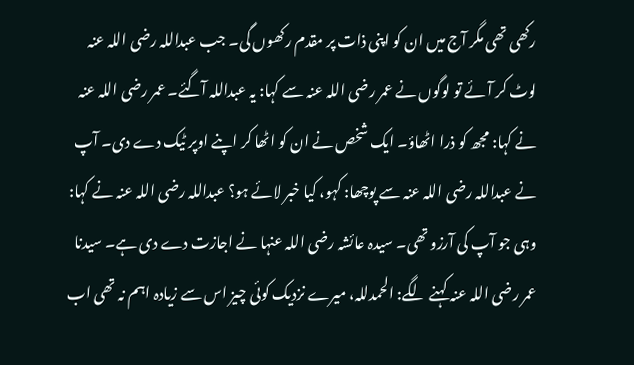رکھی تھی مگر آج میں ان کو اپنی ذات پر مقدم رکھوں گی۔ جب عبداللہ رضی اللہ عنہ لوٹ کر آئے تو لوگوں نے عمر رضی اللہ عنہ سے کہا: یہ عبداللہ آگئے۔ عمر رضی اللہ عنہ نے کہا: مجھ کو ذرا اٹھاؤ۔ ایک شخص نے ان کو اٹھا کر اپنے اوپر ٹیک دے دی۔ آپ نے عبداللہ رضی اللہ عنہ سے پوچھا: کہو، کیا خبر لائے ہو؟ عبداللہ رضی اللہ عنہ نے کہا: وہی جو آپ کی آرزو تھی۔ سیدہ عائشہ رضی اللہ عنہا نے اجازت دے دی ہے۔ سیدنا عمر رضی اللہ عنہ کہنے لگے: الحمدللہ، میرے نزدیک کوئی چیز اس سے زیادہ اہم نہ تھی اب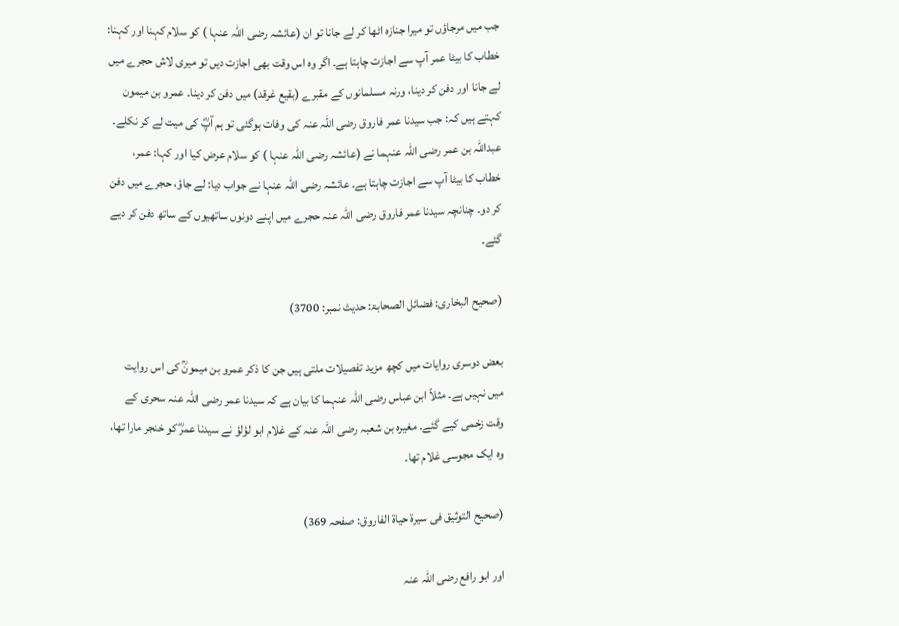جب میں مرجاؤں تو میرا جنازہ اٹھا کر لے جانا تو ان (عائشہ رضی اللہ عنہا ) کو سلام کہنا اور کہنا: خطاب کا بیٹا عمر آپ سے اجازت چاہتا ہے۔ اگر وہ اس وقت بھی اجازت دیں تو میری لاش حجرے میں لے جانا اور دفن کر دینا، ورنہ مسلمانوں کے مقبرے (بقیع غرقد) میں دفن کر دینا۔ عمرو بن میمون کہتے ہیں کہ: جب سیدنا عمر فاروق رضی اللہ عنہ کی وفات ہوگئی تو ہم آپؓ کی میت لے کر نکلے۔ عبداللہ بن عمر رضی اللہ عنہما نے (عائشہ رضی اللہ عنہا ) کو سلام عرض کیا اور کہا: عمر، خطاب کا بیٹا آپ سے اجازت چاہتا ہے۔ عائشہ رضی اللہ عنہا نے جواب دیا: لے جاؤ، حجرے میں دفن کر دو۔ چنانچہ سیدنا عمر فاروق رضی اللہ عنہ حجرے میں اپنے دونوں ساتھیوں کے ساتھ دفن کر دیے گئے۔

(صحیح البخاری: فضائل الصحابۃ: حدیث نمبر: 3700)

بعض دوسری روایات میں کچھ مزید تفصیلات ملتی ہیں جن کا ذکر عمرو بن میمونؒ کی اس روایت میں نہیں ہے۔ مثلاً ابن عباس رضی اللہ عنہما کا بیان ہے کہ سیدنا عمر رضی اللہ عنہ سحری کے وقت زخمی کیے گئے۔ مغیرہ بن شعبہ رضی اللہ عنہ کے غلام ابو لؤلؤ نے سیدنا عمرؓ کو خنجر مارا تھا، وہ ایک مجوسی غلام تھا۔

(صحیح التوثیق فی سیرۃ حیاۃ الفاروق: صفحہ 369)

اور ابو رافع رضی اللہ عنہ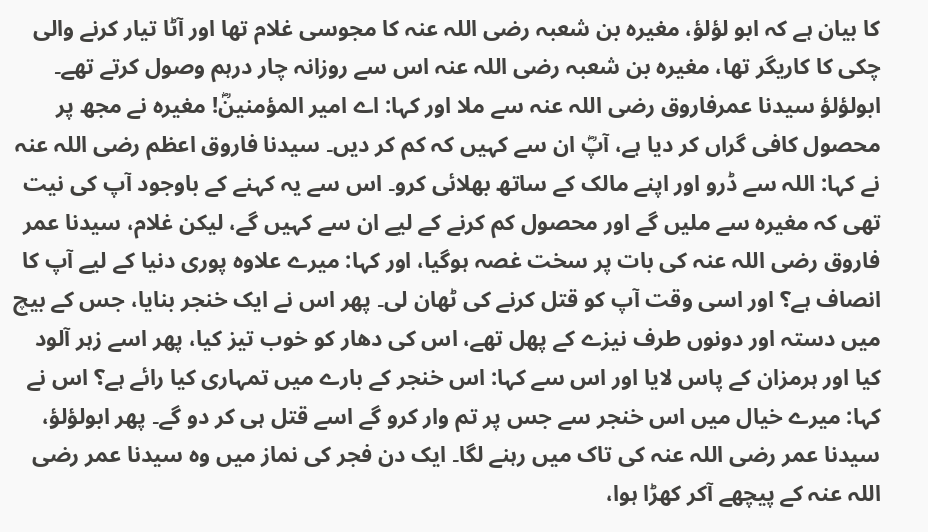کا بیان ہے کہ ابو لؤلؤ، مغیرہ بن شعبہ رضی اللہ عنہ کا مجوسی غلام تھا اور آٹا تیار کرنے والی چکی کا کاریگر تھا، مغیرہ بن شعبہ رضی اللہ عنہ اس سے روزانہ چار درہم وصول کرتے تھے۔ ابولؤلؤ سیدنا عمرفاروق رضی اللہ عنہ سے ملا اور کہا: اے امیر المؤمنینؓ! مغیرہ نے مجھ پر محصول کافی گراں کر دیا ہے، آپؓ ان سے کہیں کہ کم کر دیں۔ سیدنا فاروق اعظم رضی اللہ عنہ نے کہا: اللہ سے ڈرو اور اپنے مالک کے ساتھ بھلائی کرو۔ اس سے یہ کہنے کے باوجود آپ کی نیت تھی کہ مغیرہ سے ملیں گے اور محصول کم کرنے کے لیے ان سے کہیں گے، لیکن غلام، سیدنا عمر فاروق رضی اللہ عنہ کی بات پر سخت غصہ ہوگیا، اور کہا: میرے علاوہ پوری دنیا کے لیے آپ کا انصاف ہے؟ اور اسی وقت آپ کو قتل کرنے کی ٹھان لی۔ پھر اس نے ایک خنجر بنایا، جس کے بیچ میں دستہ اور دونوں طرف نیزے کے پھل تھے، اس کی دھار کو خوب تیز کیا، پھر اسے زہر آلود کیا اور ہرمزان کے پاس لایا اور اس سے کہا: اس خنجر کے بارے میں تمہاری کیا رائے ہے؟ اس نے کہا: میرے خیال میں اس خنجر سے جس پر تم وار کرو گے اسے قتل ہی کر دو گے۔ پھر ابولؤلؤ، سیدنا عمر رضی اللہ عنہ کی تاک میں رہنے لگا۔ ایک دن فجر کی نماز میں وہ سیدنا عمر رضی اللہ عنہ کے پیچھے آکر کھڑا ہوا،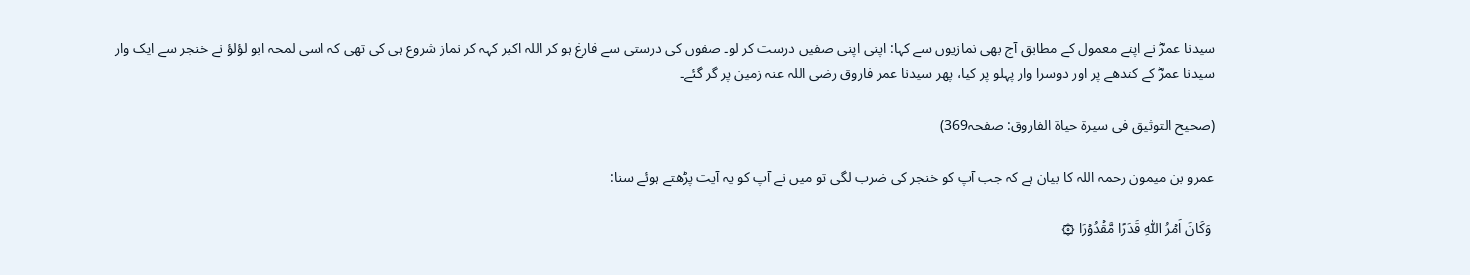سیدنا عمرؓ نے اپنے معمول کے مطابق آج بھی نمازیوں سے کہا: اپنی اپنی صفیں درست کر لو۔ صفوں کی درستی سے فارغ ہو کر اللہ اکبر کہہ کر نماز شروع ہی کی تھی کہ اسی لمحہ ابو لؤلؤ نے خنجر سے ایک وار سیدنا عمرؓ کے کندھے پر اور دوسرا وار پہلو پر کیا، پھر سیدنا عمر فاروق رضی اللہ عنہ زمین پر گر گئے۔

(صحیح التوثیق فی سیرۃ حیاۃ الفاروق: صفحہ369)

عمرو بن میمون رحمہ اللہ کا بیان ہے کہ جب آپ کو خنجر کی ضرب لگی تو میں نے آپ کو یہ آیت پڑھتے ہوئے سنا:

 وَكَانَ اَمۡرُ اللّٰهِ قَدَرًا مَّقۡدُوۡرَا ۞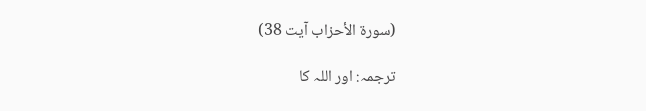(سورۃ الأحزاب آیت 38)

ترجمہ: اور اللہ کا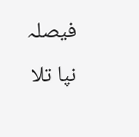فیصلہ نپا تلا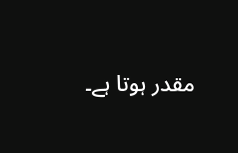مقدر ہوتا ہے۔